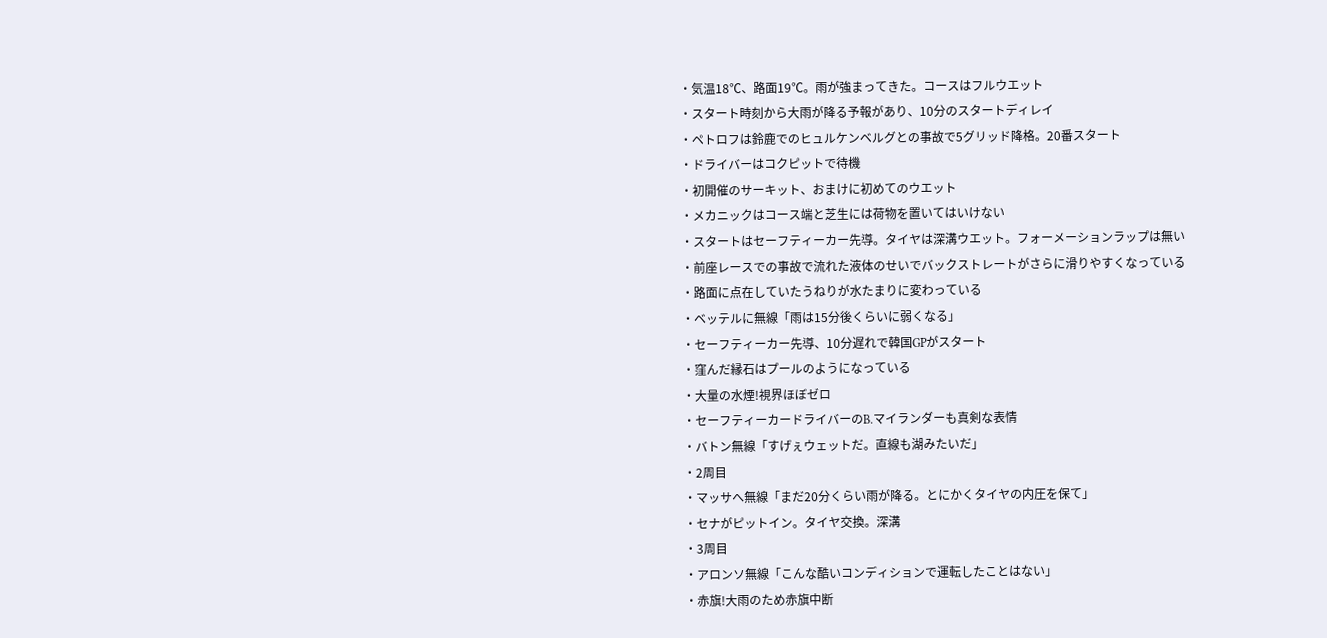・気温18℃、路面19℃。雨が強まってきた。コースはフルウエット
・スタート時刻から大雨が降る予報があり、10分のスタートディレイ
・ペトロフは鈴鹿でのヒュルケンベルグとの事故で5グリッド降格。20番スタート
・ドライバーはコクピットで待機
・初開催のサーキット、おまけに初めてのウエット
・メカニックはコース端と芝生には荷物を置いてはいけない
・スタートはセーフティーカー先導。タイヤは深溝ウエット。フォーメーションラップは無い
・前座レースでの事故で流れた液体のせいでバックストレートがさらに滑りやすくなっている
・路面に点在していたうねりが水たまりに変わっている
・ベッテルに無線「雨は15分後くらいに弱くなる」
・セーフティーカー先導、10分遅れで韓国GPがスタート
・窪んだ縁石はプールのようになっている
・大量の水煙!視界ほぼゼロ
・セーフティーカードライバーのB.マイランダーも真剣な表情
・バトン無線「すげぇウェットだ。直線も湖みたいだ」
・2周目
・マッサへ無線「まだ20分くらい雨が降る。とにかくタイヤの内圧を保て」
・セナがピットイン。タイヤ交換。深溝
・3周目
・アロンソ無線「こんな酷いコンディションで運転したことはない」
・赤旗!大雨のため赤旗中断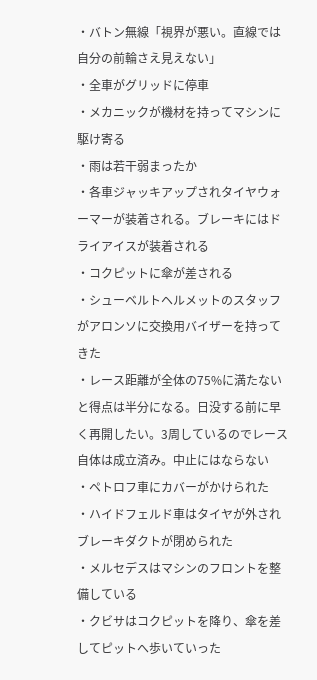・バトン無線「視界が悪い。直線では自分の前輪さえ見えない」
・全車がグリッドに停車
・メカニックが機材を持ってマシンに駆け寄る
・雨は若干弱まったか
・各車ジャッキアップされタイヤウォーマーが装着される。ブレーキにはドライアイスが装着される
・コクピットに傘が差される
・シューベルトヘルメットのスタッフがアロンソに交換用バイザーを持ってきた
・レース距離が全体の75%に満たないと得点は半分になる。日没する前に早く再開したい。3周しているのでレース自体は成立済み。中止にはならない
・ペトロフ車にカバーがかけられた
・ハイドフェルド車はタイヤが外されブレーキダクトが閉められた
・メルセデスはマシンのフロントを整備している
・クビサはコクピットを降り、傘を差してピットへ歩いていった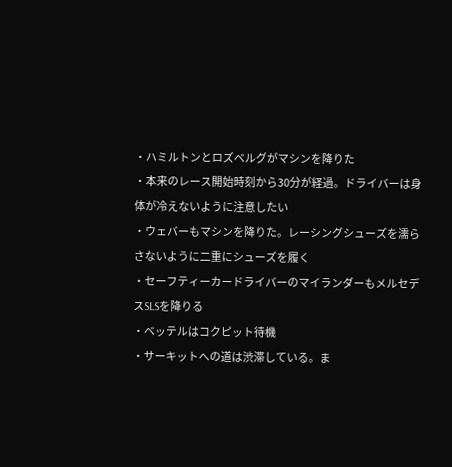・ハミルトンとロズベルグがマシンを降りた
・本来のレース開始時刻から30分が経過。ドライバーは身体が冷えないように注意したい
・ウェバーもマシンを降りた。レーシングシューズを濡らさないように二重にシューズを履く
・セーフティーカードライバーのマイランダーもメルセデスSLSを降りる
・ベッテルはコクピット待機
・サーキットへの道は渋滞している。ま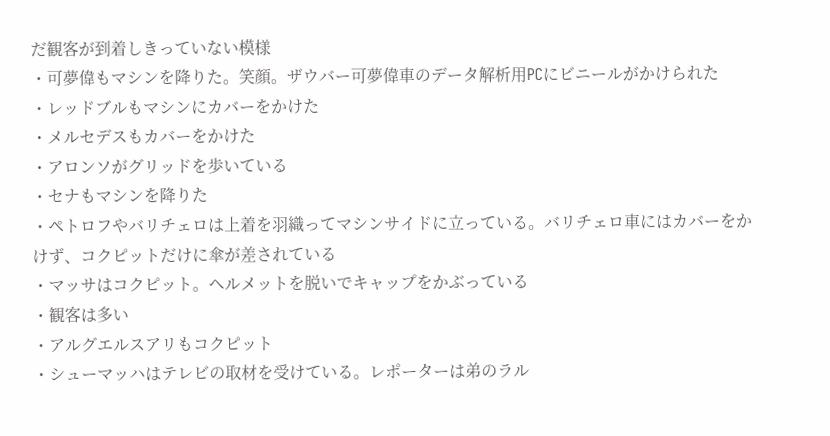だ観客が到着しきっていない模様
・可夢偉もマシンを降りた。笑顔。ザウバー可夢偉車のデータ解析用PCにビニールがかけられた
・レッドブルもマシンにカバーをかけた
・メルセデスもカバーをかけた
・アロンソがグリッドを歩いている
・セナもマシンを降りた
・ペトロフやバリチェロは上着を羽織ってマシンサイドに立っている。バリチェロ車にはカバーをかけず、コクピットだけに傘が差されている
・マッサはコクピット。ヘルメットを脱いでキャップをかぶっている
・観客は多い
・アルグエルスアリもコクピット
・シューマッハはテレビの取材を受けている。レポーターは弟のラル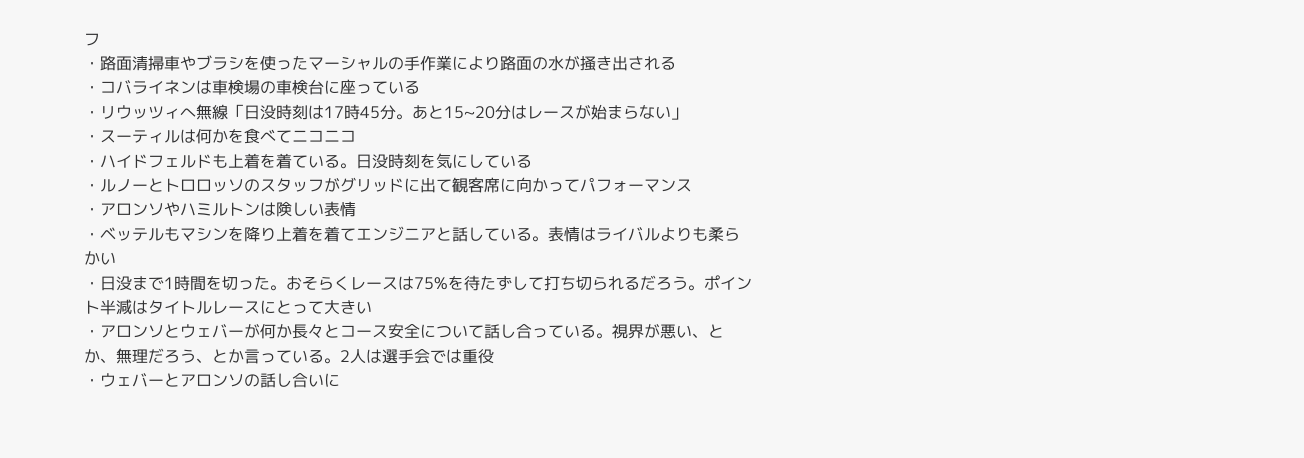フ
・路面清掃車やブラシを使ったマーシャルの手作業により路面の水が掻き出される
・コバライネンは車検場の車検台に座っている
・リウッツィへ無線「日没時刻は17時45分。あと15~20分はレースが始まらない」
・スーティルは何かを食べてニコニコ
・ハイドフェルドも上着を着ている。日没時刻を気にしている
・ルノーとトロロッソのスタッフがグリッドに出て観客席に向かってパフォーマンス
・アロンソやハミルトンは険しい表情
・ベッテルもマシンを降り上着を着てエンジニアと話している。表情はライバルよりも柔らかい
・日没まで1時間を切った。おそらくレースは75%を待たずして打ち切られるだろう。ポイント半減はタイトルレースにとって大きい
・アロンソとウェバーが何か長々とコース安全について話し合っている。視界が悪い、とか、無理だろう、とか言っている。2人は選手会では重役
・ウェバーとアロンソの話し合いに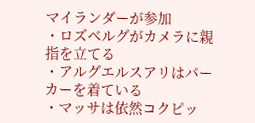マイランダーが参加
・ロズベルグがカメラに親指を立てる
・アルグエルスアリはパーカーを着ている
・マッサは依然コクピッ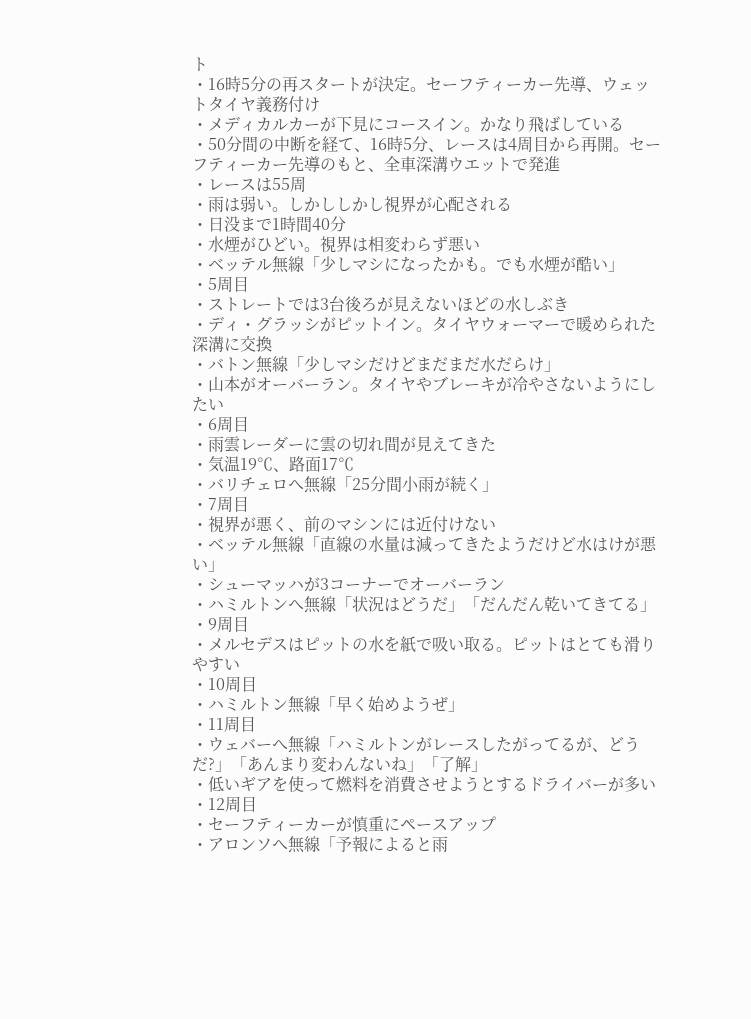ト
・16時5分の再スタートが決定。セーフティーカー先導、ウェットタイヤ義務付け
・メディカルカーが下見にコースイン。かなり飛ばしている
・50分間の中断を経て、16時5分、レースは4周目から再開。セーフティーカー先導のもと、全車深溝ウエットで発進
・レースは55周
・雨は弱い。しかししかし視界が心配される
・日没まで1時間40分
・水煙がひどい。視界は相変わらず悪い
・ベッテル無線「少しマシになったかも。でも水煙が酷い」
・5周目
・ストレートでは3台後ろが見えないほどの水しぶき
・ディ・グラッシがピットイン。タイヤウォーマーで暖められた深溝に交換
・バトン無線「少しマシだけどまだまだ水だらけ」
・山本がオーバーラン。タイヤやブレーキが冷やさないようにしたい
・6周目
・雨雲レーダーに雲の切れ間が見えてきた
・気温19℃、路面17℃
・バリチェロへ無線「25分間小雨が続く」
・7周目
・視界が悪く、前のマシンには近付けない
・ベッテル無線「直線の水量は減ってきたようだけど水はけが悪い」
・シューマッハが3コーナーでオーバーラン
・ハミルトンへ無線「状況はどうだ」「だんだん乾いてきてる」
・9周目
・メルセデスはピットの水を紙で吸い取る。ピットはとても滑りやすい
・10周目
・ハミルトン無線「早く始めようぜ」
・11周目
・ウェバーへ無線「ハミルトンがレースしたがってるが、どうだ?」「あんまり変わんないね」「了解」
・低いギアを使って燃料を消費させようとするドライバーが多い
・12周目
・セーフティーカーが慎重にペースアップ
・アロンソへ無線「予報によると雨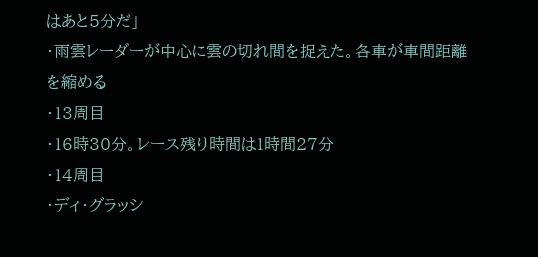はあと5分だ」
・雨雲レーダーが中心に雲の切れ間を捉えた。各車が車間距離を縮める
・13周目
・16時30分。レース残り時間は1時間27分
・14周目
・ディ・グラッシ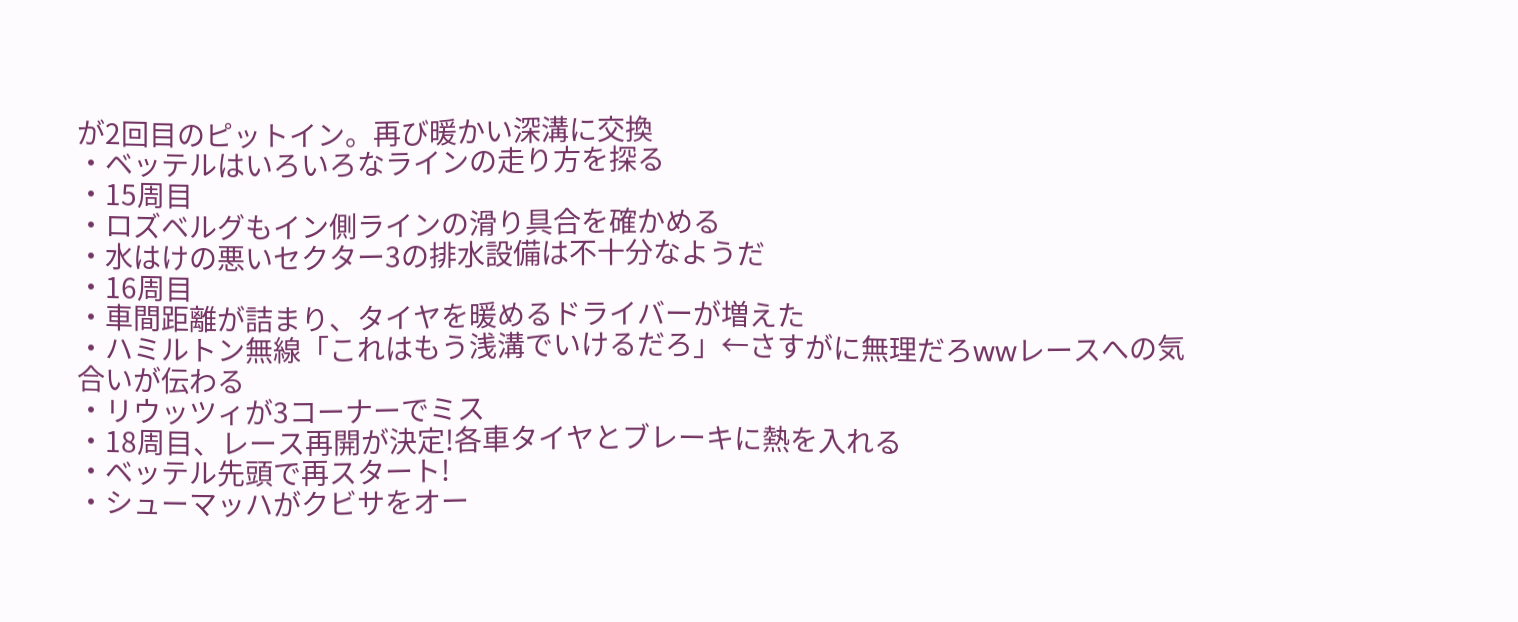が2回目のピットイン。再び暖かい深溝に交換
・ベッテルはいろいろなラインの走り方を探る
・15周目
・ロズベルグもイン側ラインの滑り具合を確かめる
・水はけの悪いセクター3の排水設備は不十分なようだ
・16周目
・車間距離が詰まり、タイヤを暖めるドライバーが増えた
・ハミルトン無線「これはもう浅溝でいけるだろ」←さすがに無理だろwwレースへの気合いが伝わる
・リウッツィが3コーナーでミス
・18周目、レース再開が決定!各車タイヤとブレーキに熱を入れる
・ベッテル先頭で再スタート!
・シューマッハがクビサをオー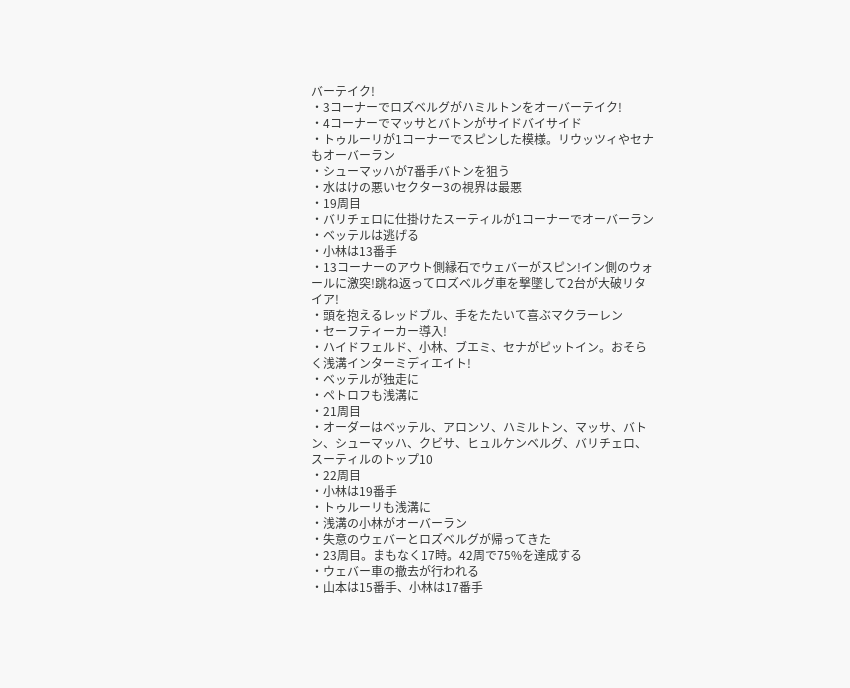バーテイク!
・3コーナーでロズベルグがハミルトンをオーバーテイク!
・4コーナーでマッサとバトンがサイドバイサイド
・トゥルーリが1コーナーでスピンした模様。リウッツィやセナもオーバーラン
・シューマッハが7番手バトンを狙う
・水はけの悪いセクター3の視界は最悪
・19周目
・バリチェロに仕掛けたスーティルが1コーナーでオーバーラン
・ベッテルは逃げる
・小林は13番手
・13コーナーのアウト側縁石でウェバーがスピン!イン側のウォールに激突!跳ね返ってロズベルグ車を撃墜して2台が大破リタイア!
・頭を抱えるレッドブル、手をたたいて喜ぶマクラーレン
・セーフティーカー導入!
・ハイドフェルド、小林、ブエミ、セナがピットイン。おそらく浅溝インターミディエイト!
・ベッテルが独走に
・ペトロフも浅溝に
・21周目
・オーダーはベッテル、アロンソ、ハミルトン、マッサ、バトン、シューマッハ、クビサ、ヒュルケンベルグ、バリチェロ、スーティルのトップ10
・22周目
・小林は19番手
・トゥルーリも浅溝に
・浅溝の小林がオーバーラン
・失意のウェバーとロズベルグが帰ってきた
・23周目。まもなく17時。42周で75%を達成する
・ウェバー車の撤去が行われる
・山本は15番手、小林は17番手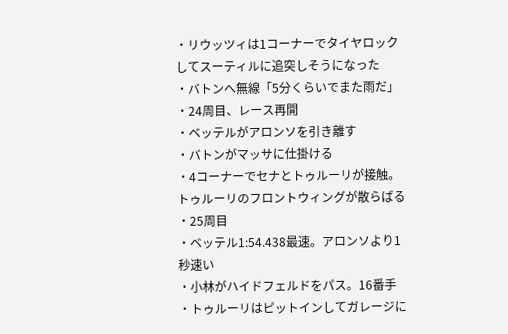・リウッツィは1コーナーでタイヤロックしてスーティルに追突しそうになった
・バトンへ無線「5分くらいでまた雨だ」
・24周目、レース再開
・ベッテルがアロンソを引き離す
・バトンがマッサに仕掛ける
・4コーナーでセナとトゥルーリが接触。トゥルーリのフロントウィングが散らばる
・25周目
・ベッテル1:54.438最速。アロンソより1秒速い
・小林がハイドフェルドをパス。16番手
・トゥルーリはピットインしてガレージに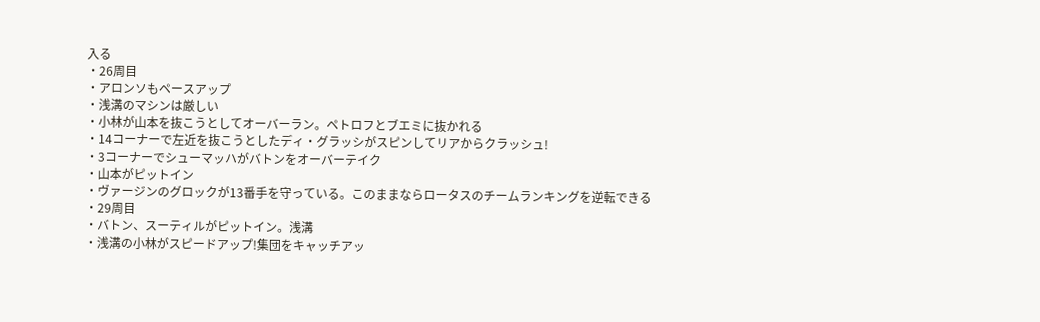入る
・26周目
・アロンソもペースアップ
・浅溝のマシンは厳しい
・小林が山本を抜こうとしてオーバーラン。ペトロフとブエミに抜かれる
・14コーナーで左近を抜こうとしたディ・グラッシがスピンしてリアからクラッシュ!
・3コーナーでシューマッハがバトンをオーバーテイク
・山本がピットイン
・ヴァージンのグロックが13番手を守っている。このままならロータスのチームランキングを逆転できる
・29周目
・バトン、スーティルがピットイン。浅溝
・浅溝の小林がスピードアップ!集団をキャッチアッ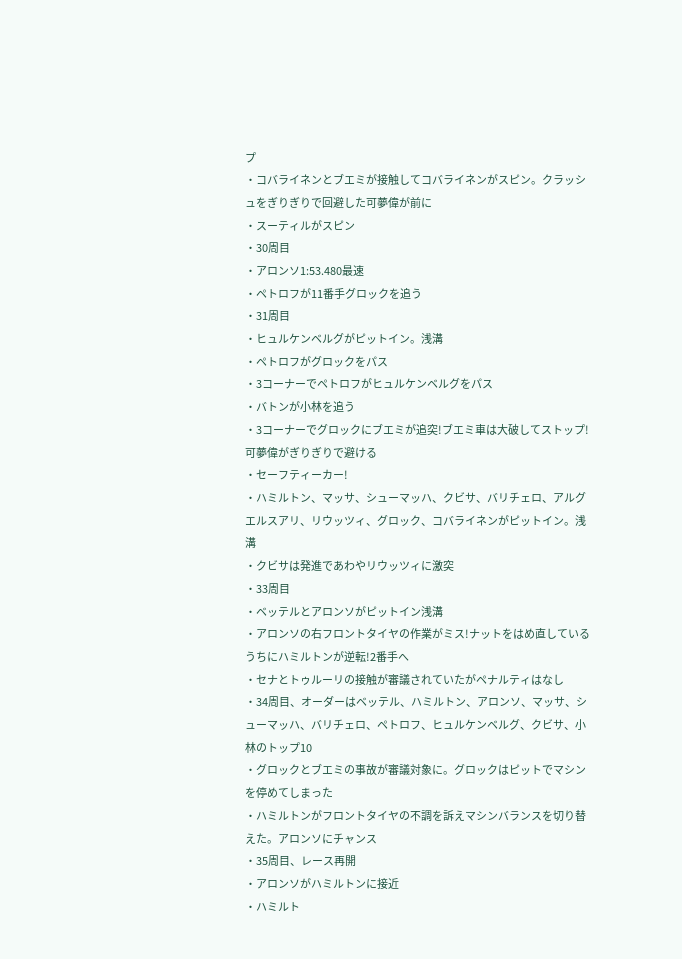プ
・コバライネンとブエミが接触してコバライネンがスピン。クラッシュをぎりぎりで回避した可夢偉が前に
・スーティルがスピン
・30周目
・アロンソ1:53.480最速
・ペトロフが11番手グロックを追う
・31周目
・ヒュルケンベルグがピットイン。浅溝
・ペトロフがグロックをパス
・3コーナーでペトロフがヒュルケンベルグをパス
・バトンが小林を追う
・3コーナーでグロックにブエミが追突!ブエミ車は大破してストップ!可夢偉がぎりぎりで避ける
・セーフティーカー!
・ハミルトン、マッサ、シューマッハ、クビサ、バリチェロ、アルグエルスアリ、リウッツィ、グロック、コバライネンがピットイン。浅溝
・クビサは発進であわやリウッツィに激突
・33周目
・ベッテルとアロンソがピットイン浅溝
・アロンソの右フロントタイヤの作業がミス!ナットをはめ直しているうちにハミルトンが逆転!2番手へ
・セナとトゥルーリの接触が審議されていたがペナルティはなし
・34周目、オーダーはベッテル、ハミルトン、アロンソ、マッサ、シューマッハ、バリチェロ、ペトロフ、ヒュルケンベルグ、クビサ、小林のトップ10
・グロックとブエミの事故が審議対象に。グロックはピットでマシンを停めてしまった
・ハミルトンがフロントタイヤの不調を訴えマシンバランスを切り替えた。アロンソにチャンス
・35周目、レース再開
・アロンソがハミルトンに接近
・ハミルト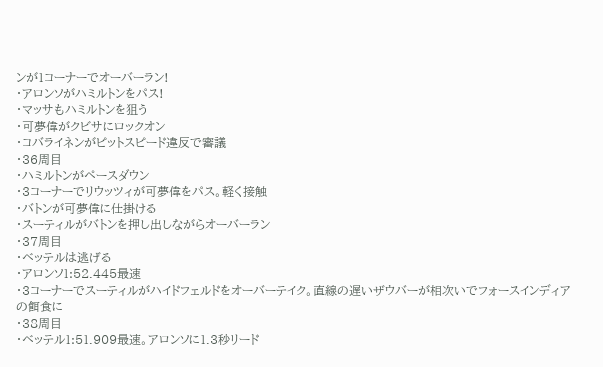ンが1コーナーでオーバーラン!
・アロンソがハミルトンをパス!
・マッサもハミルトンを狙う
・可夢偉がクビサにロックオン
・コバライネンがピットスピード違反で審議
・36周目
・ハミルトンがペースダウン
・3コーナーでリウッツィが可夢偉をパス。軽く接触
・バトンが可夢偉に仕掛ける
・スーティルがバトンを押し出しながらオーバーラン
・37周目
・ベッテルは逃げる
・アロンソ1:52.445最速
・3コーナーでスーティルがハイドフェルドをオーバーテイク。直線の遅いザウバーが相次いでフォースインディアの餌食に
・38周目
・ベッテル1:51.909最速。アロンソに1.3秒リード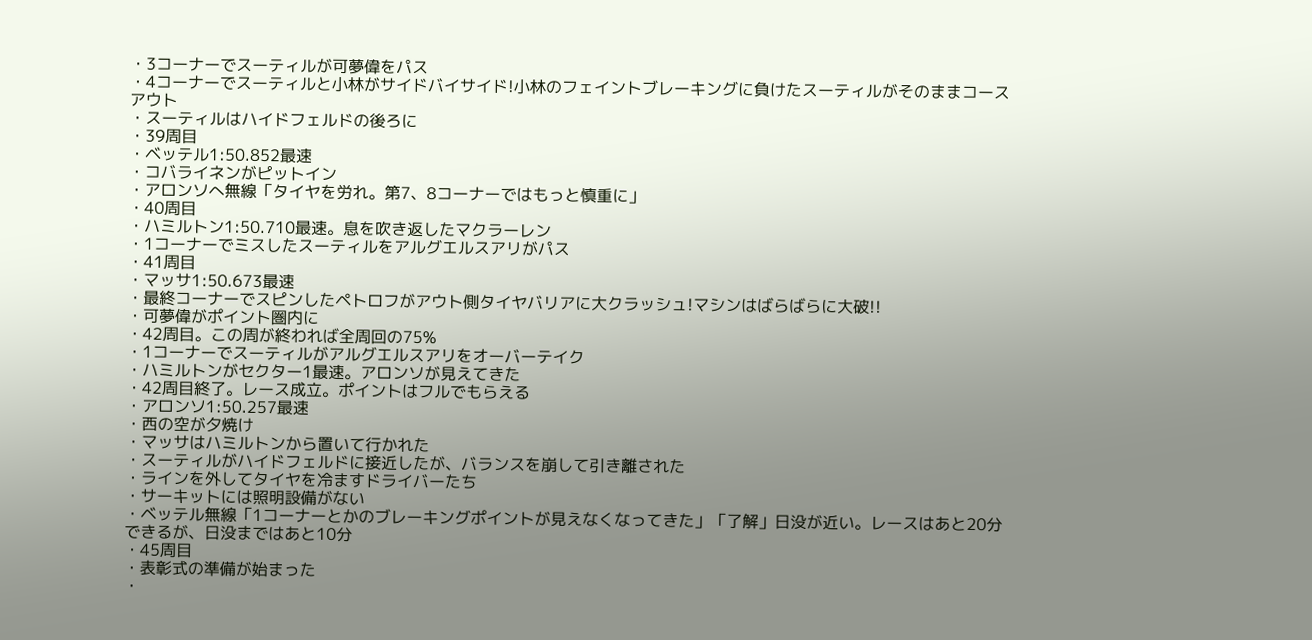・3コーナーでスーティルが可夢偉をパス
・4コーナーでスーティルと小林がサイドバイサイド!小林のフェイントブレーキングに負けたスーティルがそのままコースアウト
・スーティルはハイドフェルドの後ろに
・39周目
・ベッテル1:50.852最速
・コバライネンがピットイン
・アロンソへ無線「タイヤを労れ。第7、8コーナーではもっと慎重に」
・40周目
・ハミルトン1:50.710最速。息を吹き返したマクラーレン
・1コーナーでミスしたスーティルをアルグエルスアリがパス
・41周目
・マッサ1:50.673最速
・最終コーナーでスピンしたペトロフがアウト側タイヤバリアに大クラッシュ!マシンはばらばらに大破!!
・可夢偉がポイント圏内に
・42周目。この周が終われば全周回の75%
・1コーナーでスーティルがアルグエルスアリをオーバーテイク
・ハミルトンがセクター1最速。アロンソが見えてきた
・42周目終了。レース成立。ポイントはフルでもらえる
・アロンソ1:50.257最速
・西の空が夕焼け
・マッサはハミルトンから置いて行かれた
・スーティルがハイドフェルドに接近したが、バランスを崩して引き離された
・ラインを外してタイヤを冷ますドライバーたち
・サーキットには照明設備がない
・ベッテル無線「1コーナーとかのブレーキングポイントが見えなくなってきた」「了解」日没が近い。レースはあと20分できるが、日没まではあと10分
・45周目
・表彰式の準備が始まった
・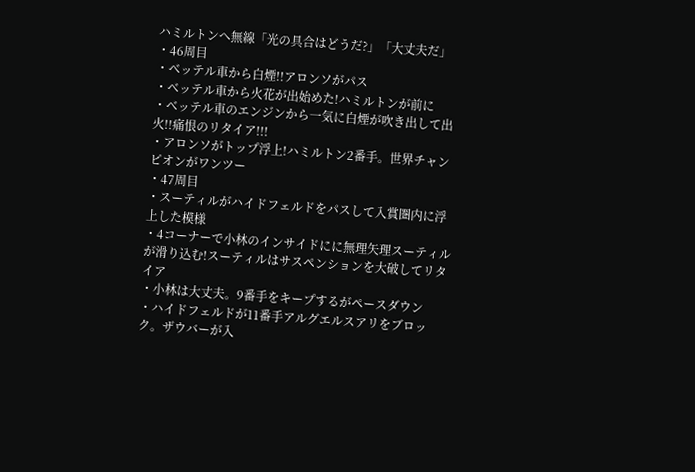ハミルトンへ無線「光の具合はどうだ?」「大丈夫だ」
・46周目
・ベッテル車から白煙!!アロンソがパス
・ベッテル車から火花が出始めた!ハミルトンが前に
・ベッテル車のエンジンから一気に白煙が吹き出して出火!!痛恨のリタイア!!!
・アロンソがトップ浮上!ハミルトン2番手。世界チャンピオンがワンツー
・47周目
・スーティルがハイドフェルドをパスして入賞圏内に浮上した模様
・4コーナーで小林のインサイドにに無理矢理スーティルが滑り込む!スーティルはサスペンションを大破してリタイア
・小林は大丈夫。9番手をキープするがペースダウン
・ハイドフェルドが11番手アルグエルスアリをブロック。ザウバーが入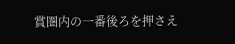賞圏内の一番後ろを押さえ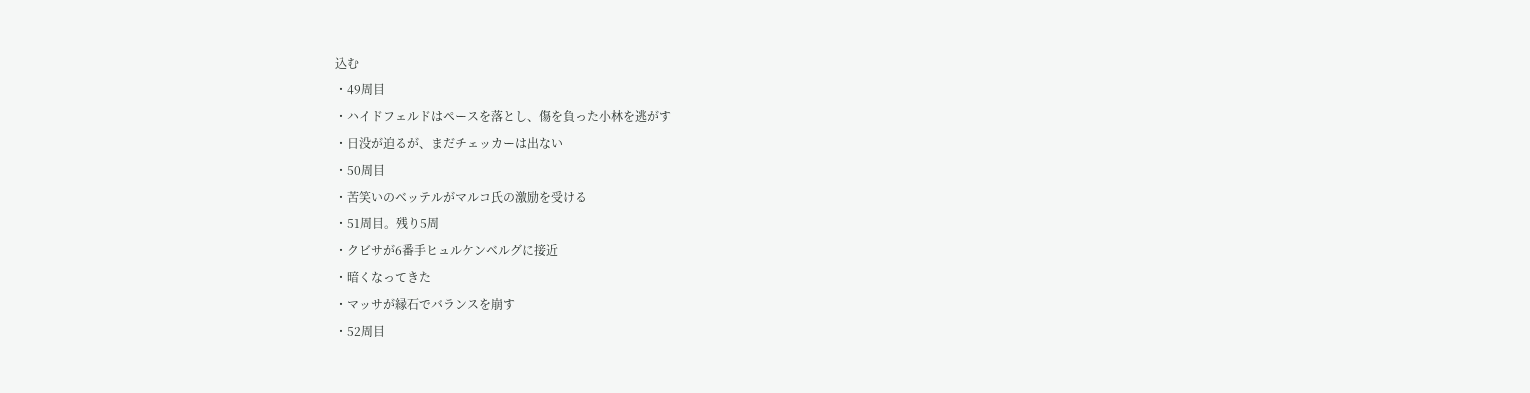込む
・49周目
・ハイドフェルドはペースを落とし、傷を負った小林を逃がす
・日没が迫るが、まだチェッカーは出ない
・50周目
・苦笑いのベッテルがマルコ氏の激励を受ける
・51周目。残り5周
・クビサが6番手ヒュルケンベルグに接近
・暗くなってきた
・マッサが縁石でバランスを崩す
・52周目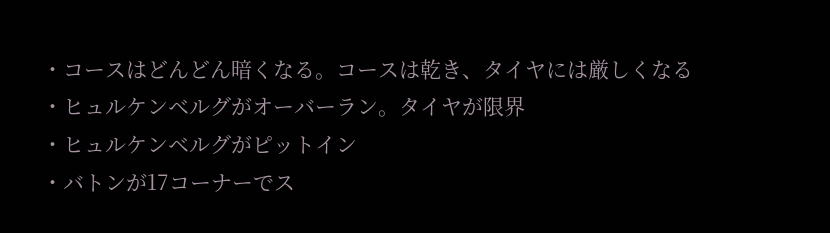・コースはどんどん暗くなる。コースは乾き、タイヤには厳しくなる
・ヒュルケンベルグがオーバーラン。タイヤが限界
・ヒュルケンベルグがピットイン
・バトンが17コーナーでス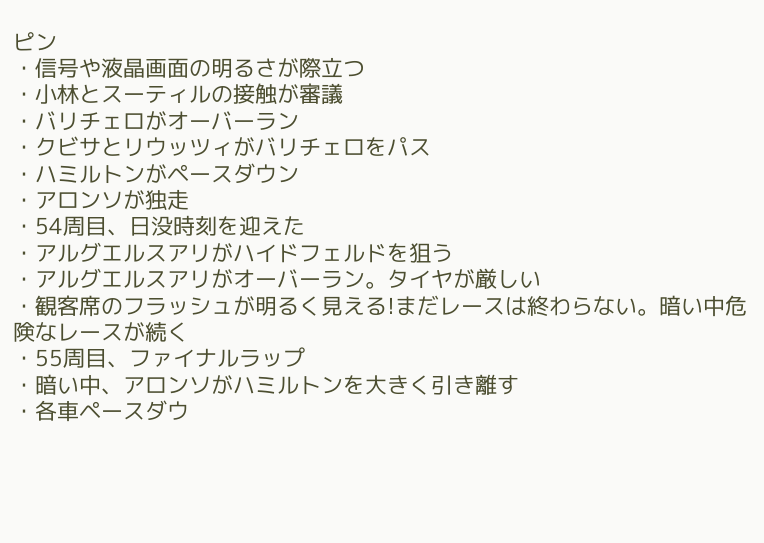ピン
・信号や液晶画面の明るさが際立つ
・小林とスーティルの接触が審議
・バリチェロがオーバーラン
・クビサとリウッツィがバリチェロをパス
・ハミルトンがペースダウン
・アロンソが独走
・54周目、日没時刻を迎えた
・アルグエルスアリがハイドフェルドを狙う
・アルグエルスアリがオーバーラン。タイヤが厳しい
・観客席のフラッシュが明るく見える!まだレースは終わらない。暗い中危険なレースが続く
・55周目、ファイナルラップ
・暗い中、アロンソがハミルトンを大きく引き離す
・各車ペースダウ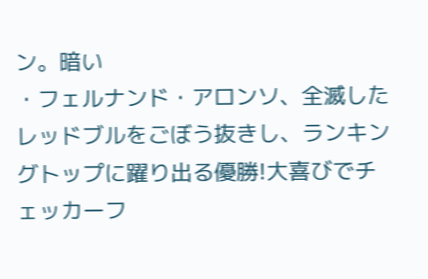ン。暗い
・フェルナンド・アロンソ、全滅したレッドブルをごぼう抜きし、ランキングトップに躍り出る優勝!大喜びでチェッカーフ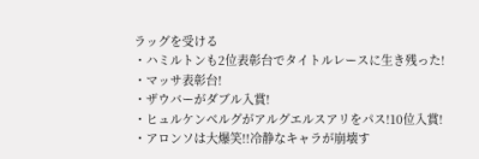ラッグを受ける
・ハミルトンも2位表彰台でタイトルレースに生き残った!
・マッサ表彰台!
・ザウバーがダブル入賞!
・ヒュルケンベルグがアルグエルスアリをパス!10位入賞!
・アロンソは大爆笑!!冷静なキャラが崩壊す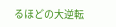るほどの大逆転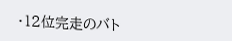・12位完走のバト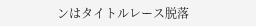ンはタイトルレース脱落